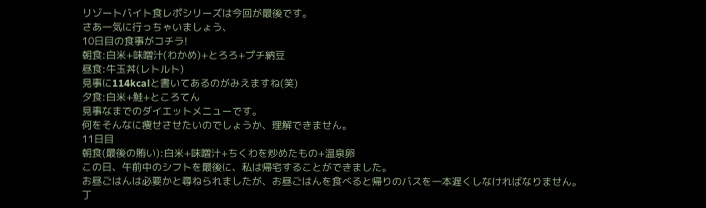リゾートバイト食レポシリーズは今回が最後です。
さあ一気に行っちゃいましょう、
10日目の食事がコチラ!
朝食:白米+味噌汁(わかめ)+とろろ+プチ納豆
昼食:牛玉丼(レトルト)
見事に114kcalと書いてあるのがみえますね(笑)
夕食:白米+鮭+ところてん
見事なまでのダイエットメニューです。
何をそんなに痩せさせたいのでしょうか、理解できません。
11日目
朝食(最後の賄い):白米+味噌汁+ちくわを炒めたもの+温泉卵
この日、午前中のシフトを最後に、私は帰宅することができました。
お昼ごはんは必要かと尋ねられましたが、お昼ごはんを食べると帰りのバスを一本遅くしなければなりません。
丁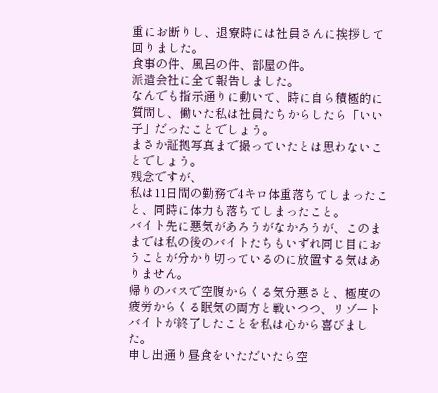重にお断りし、退寮時には社員さんに挨拶して回りました。
食事の件、風呂の件、部屋の件。
派遣会社に全て報告しました。
なんでも指示通りに動いて、時に自ら積極的に質問し、働いた私は社員たちからしたら「いい子」だったことでしょう。
まさか証拠写真まで撮っていたとは思わないことでしょう。
残念ですが、
私は11日間の勤務で4キロ体重落ちてしまったこと、同時に体力も落ちてしまったこと。
バイト先に悪気があろうがなかろうが、このままでは私の後のバイトたちもいずれ同じ目におうことが分かり切っているのに放置する気はありません。
帰りのバスで空腹からくる気分悪さと、極度の疲労からくる眠気の両方と戦いつつ、リゾートバイトが終了したことを私は心から喜びました。
申し出通り昼食をいただいたら空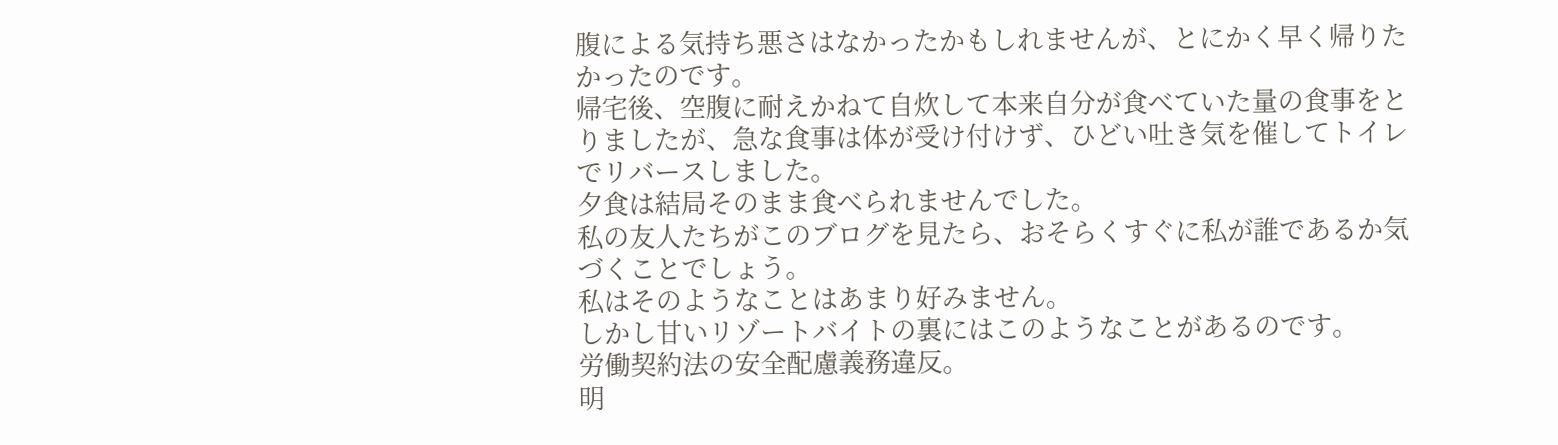腹による気持ち悪さはなかったかもしれませんが、とにかく早く帰りたかったのです。
帰宅後、空腹に耐えかねて自炊して本来自分が食べていた量の食事をとりましたが、急な食事は体が受け付けず、ひどい吐き気を催してトイレでリバースしました。
夕食は結局そのまま食べられませんでした。
私の友人たちがこのブログを見たら、おそらくすぐに私が誰であるか気づくことでしょう。
私はそのようなことはあまり好みません。
しかし甘いリゾートバイトの裏にはこのようなことがあるのです。
労働契約法の安全配慮義務違反。
明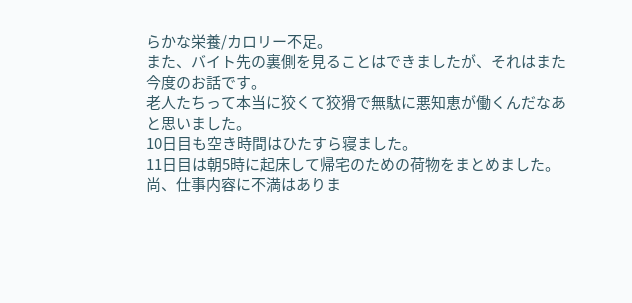らかな栄養/カロリー不足。
また、バイト先の裏側を見ることはできましたが、それはまた今度のお話です。
老人たちって本当に狡くて狡猾で無駄に悪知恵が働くんだなあと思いました。
10日目も空き時間はひたすら寝ました。
11日目は朝5時に起床して帰宅のための荷物をまとめました。
尚、仕事内容に不満はありま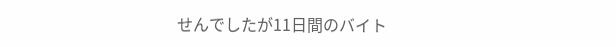せんでしたが11日間のバイト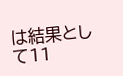は結果として11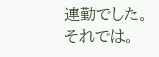連勤でした。
それでは。